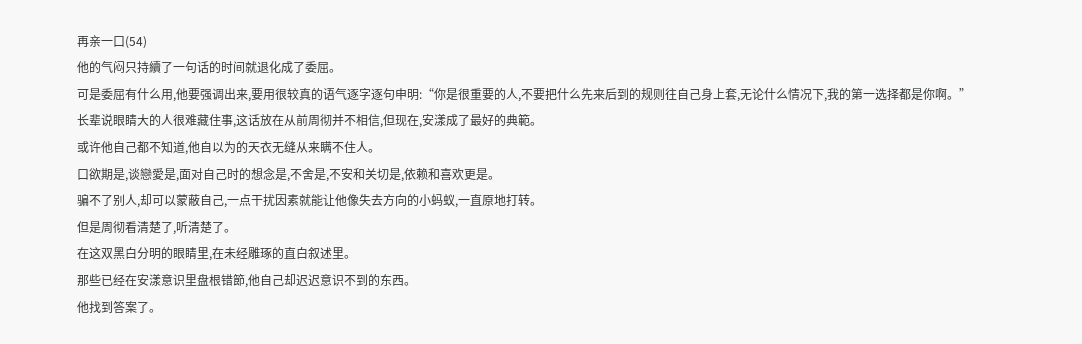再亲一口(54)
他的气闷只持續了一句话的时间就退化成了委屈。
可是委屈有什么用,他要强调出来,要用很较真的语气逐字逐句申明:“你是很重要的人,不要把什么先来后到的规则往自己身上套,无论什么情况下,我的第一选择都是你啊。”
长辈说眼睛大的人很难藏住事,这话放在从前周彻并不相信,但现在,安漾成了最好的典範。
或许他自己都不知道,他自以为的天衣无缝从来瞒不住人。
口欲期是,谈戀愛是,面对自己时的想念是,不舍是,不安和关切是,依赖和喜欢更是。
骗不了别人,却可以蒙蔽自己,一点干扰因素就能让他像失去方向的小蚂蚁,一直原地打转。
但是周彻看清楚了,听清楚了。
在这双黑白分明的眼睛里,在未经雕琢的直白叙述里。
那些已经在安漾意识里盘根错節,他自己却迟迟意识不到的东西。
他找到答案了。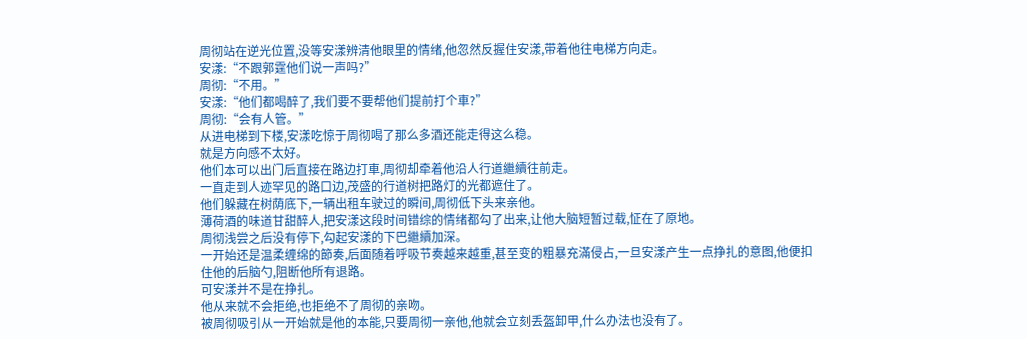周彻站在逆光位置,没等安漾辨清他眼里的情绪,他忽然反握住安漾,带着他往电梯方向走。
安漾:“不跟郭霆他们说一声吗?”
周彻:“不用。”
安漾:“他们都喝醉了,我们要不要帮他们提前打个車?”
周彻:“会有人管。”
从进电梯到下楼,安漾吃惊于周彻喝了那么多酒还能走得这么稳。
就是方向感不太好。
他们本可以出门后直接在路边打車,周彻却牵着他沿人行道繼續往前走。
一直走到人迹罕见的路口边,茂盛的行道树把路灯的光都遮住了。
他们躲藏在树荫底下,一辆出租车驶过的瞬间,周彻低下头来亲他。
薄荷酒的味道甘甜醉人,把安漾这段时间错综的情绪都勾了出来,让他大脑短暂过载,怔在了原地。
周彻浅尝之后没有停下,勾起安漾的下巴繼續加深。
一开始还是温柔缠绵的節奏,后面随着呼吸节奏越来越重,甚至变的粗暴充滿侵占,一旦安漾产生一点挣扎的意图,他便扣住他的后脑勺,阻断他所有退路。
可安漾并不是在挣扎。
他从来就不会拒绝,也拒绝不了周彻的亲吻。
被周彻吸引从一开始就是他的本能,只要周彻一亲他,他就会立刻丢盔卸甲,什么办法也没有了。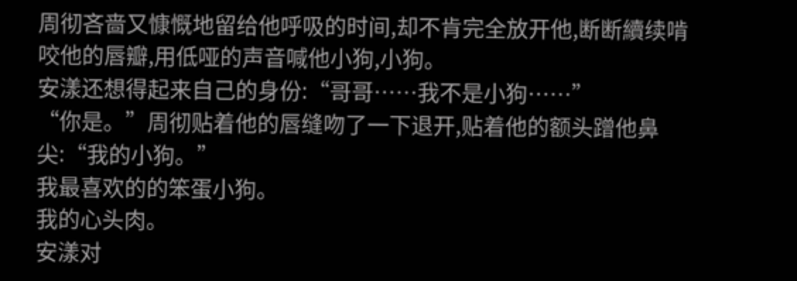周彻吝啬又慷慨地留给他呼吸的时间,却不肯完全放开他,断断續续啃咬他的唇瓣,用低哑的声音喊他小狗,小狗。
安漾还想得起来自己的身份:“哥哥……我不是小狗……”
“你是。”周彻贴着他的唇缝吻了一下退开,贴着他的额头蹭他鼻尖:“我的小狗。”
我最喜欢的的笨蛋小狗。
我的心头肉。
安漾对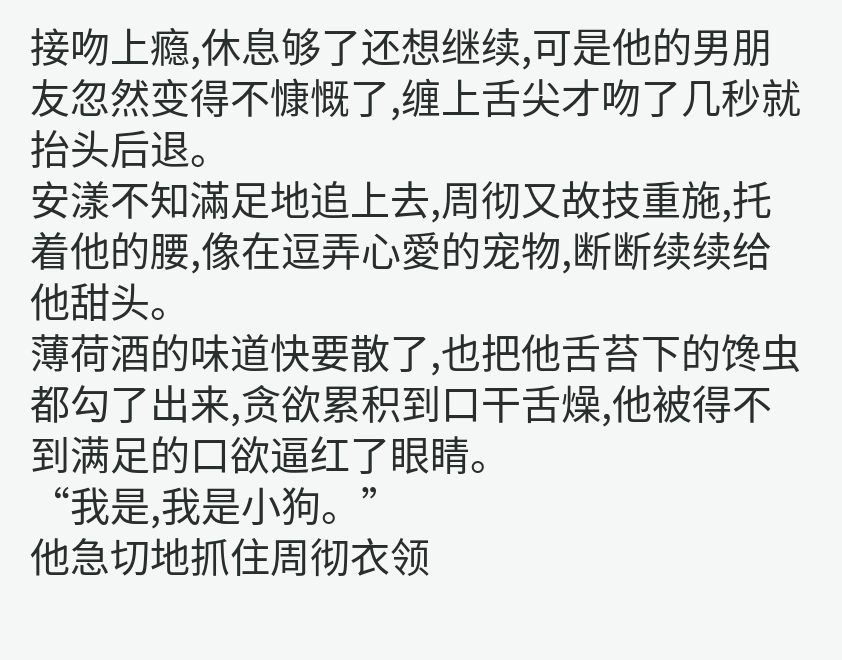接吻上瘾,休息够了还想继续,可是他的男朋友忽然变得不慷慨了,缠上舌尖才吻了几秒就抬头后退。
安漾不知滿足地追上去,周彻又故技重施,托着他的腰,像在逗弄心愛的宠物,断断续续给他甜头。
薄荷酒的味道快要散了,也把他舌苔下的馋虫都勾了出来,贪欲累积到口干舌燥,他被得不到满足的口欲逼红了眼睛。
“我是,我是小狗。”
他急切地抓住周彻衣领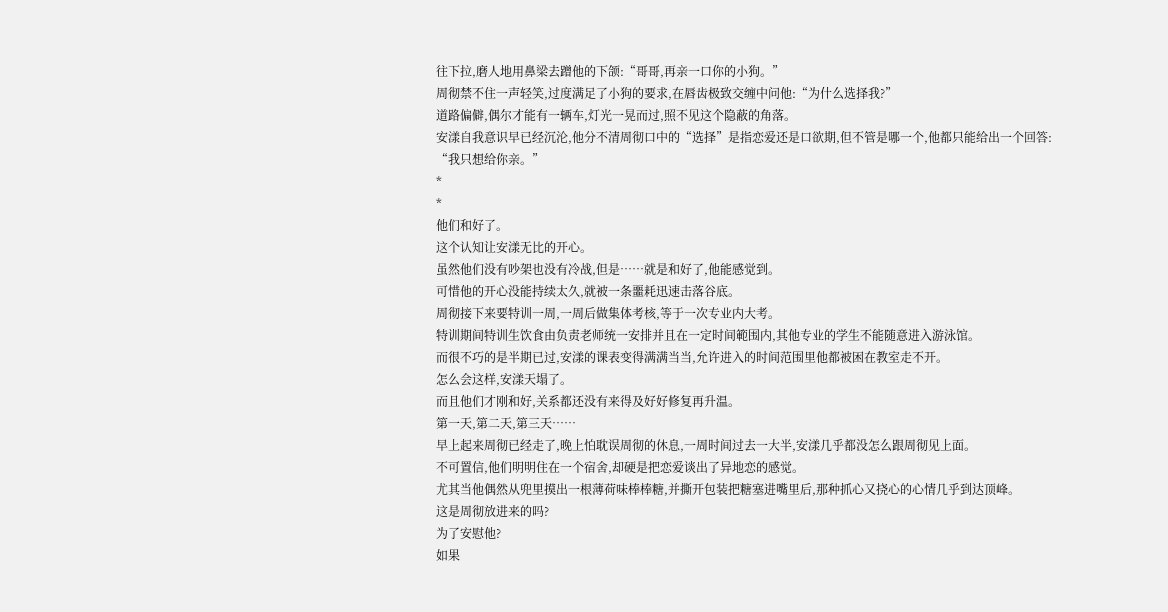往下拉,磨人地用鼻梁去蹭他的下颌:“哥哥,再亲一口你的小狗。”
周彻禁不住一声轻笑,过度满足了小狗的要求,在唇齿极致交缠中问他:“为什么选择我?”
道路偏僻,偶尔才能有一辆车,灯光一晃而过,照不见这个隐蔽的角落。
安漾自我意识早已经沉沦,他分不清周彻口中的“选择”是指恋爱还是口欲期,但不管是哪一个,他都只能给出一个回答:
“我只想给你亲。”
*
*
他们和好了。
这个认知让安漾无比的开心。
虽然他们没有吵架也没有冷战,但是……就是和好了,他能感觉到。
可惜他的开心没能持续太久,就被一条噩耗迅速击落谷底。
周彻接下来要特训一周,一周后做集体考核,等于一次专业内大考。
特训期间特训生饮食由负责老师统一安排并且在一定时间範围内,其他专业的学生不能随意进入游泳馆。
而很不巧的是半期已过,安漾的课表变得满满当当,允许进入的时间范围里他都被困在教室走不开。
怎么会这样,安漾天塌了。
而且他们才刚和好,关系都还没有来得及好好修复再升温。
第一天,第二天,第三天……
早上起来周彻已经走了,晚上怕耽误周彻的休息,一周时间过去一大半,安漾几乎都没怎么跟周彻见上面。
不可置信,他们明明住在一个宿舍,却硬是把恋爱谈出了异地恋的感觉。
尤其当他偶然从兜里摸出一根薄荷味棒棒糖,并撕开包装把糖塞进嘴里后,那种抓心又挠心的心情几乎到达顶峰。
这是周彻放进来的吗?
为了安慰他?
如果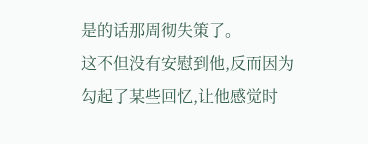是的话那周彻失策了。
这不但没有安慰到他,反而因为勾起了某些回忆,让他感觉时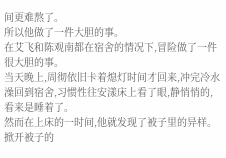间更难熬了。
所以他做了一件大胆的事。
在艾飞和陈观南都在宿舍的情况下,冒险做了一件很大胆的事。
当天晚上,周彻依旧卡着熄灯时间才回来,冲完冷水澡回到宿舍,习惯性往安漾床上看了眼,静悄悄的,看来是睡着了。
然而在上床的一时间,他就发现了被子里的异样。
掀开被子的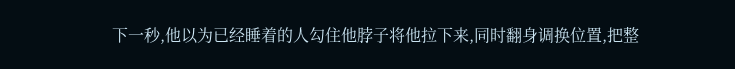下一秒,他以为已经睡着的人勾住他脖子将他拉下来,同时翻身调换位置,把整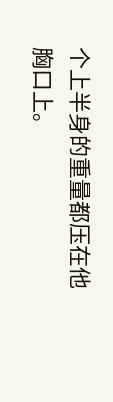个上半身的重量都压在他胸口上。